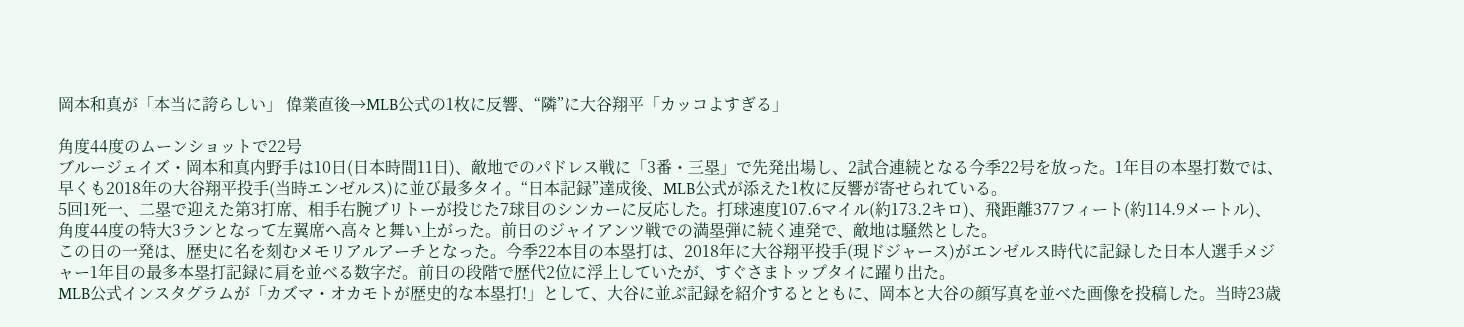岡本和真が「本当に誇らしい」 偉業直後→MLB公式の1枚に反響、“隣”に大谷翔平「カッコよすぎる」

角度44度のムーンショットで22号
ブルージェイズ・岡本和真内野手は10日(日本時間11日)、敵地でのパドレス戦に「3番・三塁」で先発出場し、2試合連続となる今季22号を放った。1年目の本塁打数では、早くも2018年の大谷翔平投手(当時エンゼルス)に並び最多タイ。“日本記録”達成後、MLB公式が添えた1枚に反響が寄せられている。
5回1死一、二塁で迎えた第3打席、相手右腕ブリトーが投じた7球目のシンカーに反応した。打球速度107.6マイル(約173.2キロ)、飛距離377フィート(約114.9メートル)、角度44度の特大3ランとなって左翼席へ高々と舞い上がった。前日のジャイアンツ戦での満塁弾に続く連発で、敵地は騒然とした。
この日の一発は、歴史に名を刻むメモリアルアーチとなった。今季22本目の本塁打は、2018年に大谷翔平投手(現ドジャース)がエンゼルス時代に記録した日本人選手メジャー1年目の最多本塁打記録に肩を並べる数字だ。前日の段階で歴代2位に浮上していたが、すぐさまトップタイに躍り出た。
MLB公式インスタグラムが「カズマ・オカモトが歴史的な本塁打!」として、大谷に並ぶ記録を紹介するとともに、岡本と大谷の顔写真を並べた画像を投稿した。当時23歳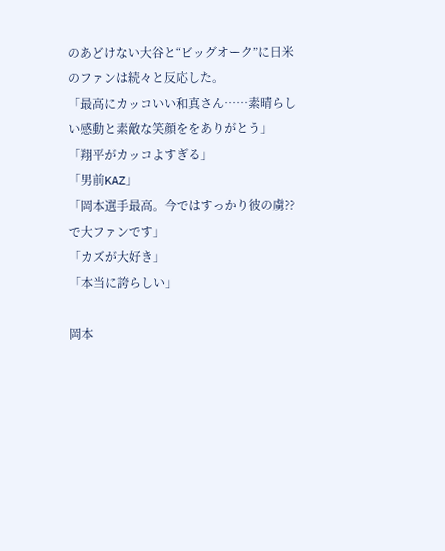のあどけない大谷と“ビッグオーク”に日米のファンは続々と反応した。
「最高にカッコいい和真さん……素晴らしい感動と素敵な笑顔ををありがとう」
「翔平がカッコよすぎる」
「男前KAZ」
「岡本選手最高。今ではすっかり彼の虜??で大ファンです」
「カズが大好き」
「本当に誇らしい」

岡本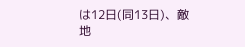は12日(同13日)、敵地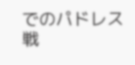でのパドレス戦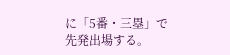に「5番・三塁」で先発出場する。